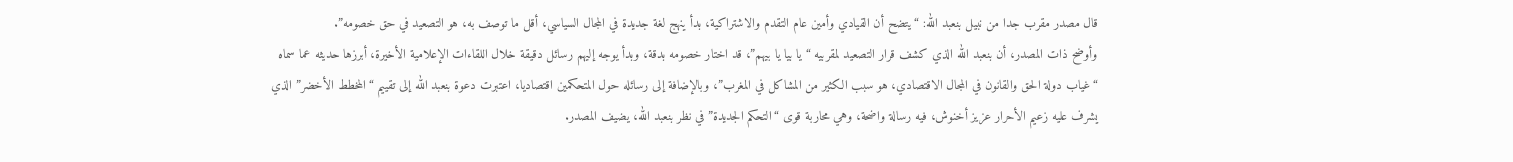قال مصدر مقرب جدا من نبيل بنعبد الله: “يتضح أن القيادي وأمين عام التقدم والاشتراكية، بدأ ينهج لغة جديدة في المجال السياسي، أقل ما توصف به، هو التصعيد في حق خصومه”.
وأوضح ذات المصدر، أن بنعبد الله الذي كشف قرار التصعيد لمقربيه “يا بيا يا بيهم”، قد اختار خصومه بدقة، وبدأ يوجه إليهم رسائل دقيقة خلال اللقاءات الإعلامية الأخيرة، أبرزها حديثه عما سماه “غياب دولة الحق والقانون في المجال الاقتصادي، هو سبب الكثير من المشاكل في المغرب”، وبالإضافة إلى رسائله حول المتحكمين اقتصاديا، اعتبرت دعوة بنعبد الله إلى تقييم “المخطط الأخضر” الذي يشرف عليه زعيم الأحرار عزيز أخنوش، فيه رسالة واضحة، وهي محاربة قوى “التحكم الجديدة” في نظر بنعبد الله، يضيف المصدر.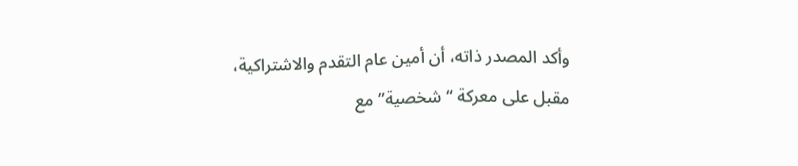وأكد المصدر ذاته، أن أمين عام التقدم والاشتراكية، مقبل على معركة “شخصية” مع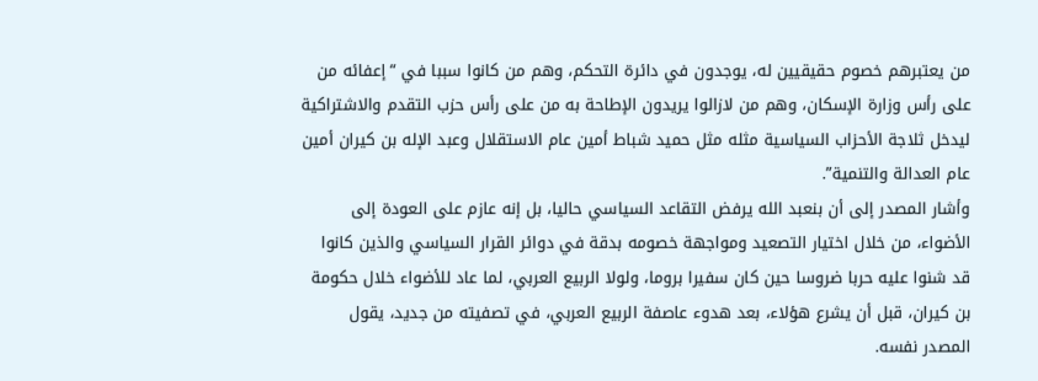من يعتبرهم خصوم حقيقيين له، يوجدون في دائرة التحكم، وهم من كانوا سببا في “إعفائه من على رأس وزارة الإسكان، وهم من لازالوا يريدون الإطاحة به من على رأس حزب التقدم والاشتراكية ليدخل ثلاجة الأحزاب السياسية مثله مثل حميد شباط أمين عام الاستقلال وعبد الإله بن كيران أمين عام العدالة والتنمية”.
وأشار المصدر إلى أن بنعبد الله يرفض التقاعد السياسي حاليا، بل إنه عازم على العودة إلى الأضواء، من خلال اختيار التصعيد ومواجهة خصومه بدقة في دوائر القرار السياسي والذين كانوا قد شنوا عليه حربا ضروسا حين كان سفيرا بروما، ولولا الربيع العربي، لما عاد للأضواء خلال حكومة بن كيران، قبل أن يشرع هؤلاء، بعد هدوء عاصفة الربيع العربي، في تصفيته من جديد، يقول المصدر نفسه.